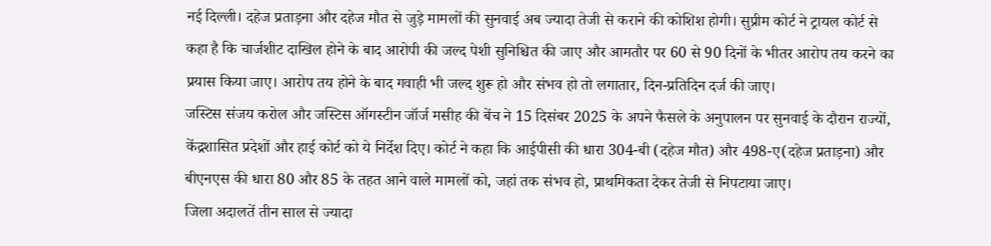नई दिल्ली। दहेज प्रताड़ना और दहेज मौत से जुड़े मामलों की सुनवाई अब ज्यादा तेजी से कराने की कोशिश होगी। सुप्रीम कोर्ट ने ट्रायल कोर्ट से कहा है कि चार्जशीट दाखिल होने के बाद आरोपी की जल्द पेशी सुनिश्चित की जाए और आमतौर पर 60 से 90 दिनों के भीतर आरोप तय करने का प्रयास किया जाए। आरोप तय होने के बाद गवाही भी जल्द शुरू हो और संभव हो तो लगातार, दिन-प्रतिदिन दर्ज की जाए।
जस्टिस संजय करोल और जस्टिस ऑगस्टीन जॉर्ज मसीह की बेंच ने 15 दिसंबर 2025 के अपने फैसले के अनुपालन पर सुनवाई के दौरान राज्यों, केंद्रशासित प्रदेशों और हाई कोर्ट को ये निर्देश दिए। कोर्ट ने कहा कि आईपीसी की धारा 304-बी (दहेज मौत) और 498-ए(दहेज प्रताड़ना) और बीएनएस की धारा 80 और 85 के तहत आने वाले मामलों को, जहां तक संभव हो, प्राथमिकता देकर तेजी से निपटाया जाए।
जिला अदालतें तीन साल से ज्यादा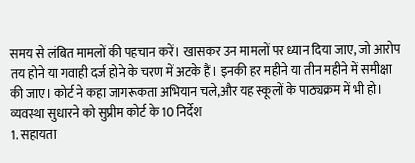समय से लंबित मामलों की पहचान करें। खासकर उन मामलों पर ध्यान दिया जाए, जो आरोप तय होने या गवाही दर्ज होने के चरण में अटके हैं। इनकी हर महीने या तीन महीने में समीक्षा की जाए। कोर्ट ने कहा जागरूकता अभियान चले,और यह स्कूलों के पाठ्यक्रम में भी हो।
व्यवस्था सुधारने को सुप्रीम कोर्ट के 10 निर्देश
1. सहायता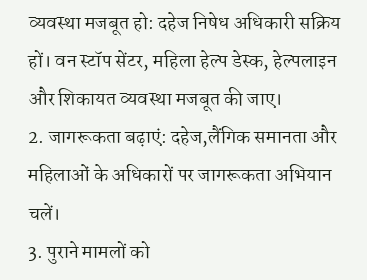व्यवस्था मजबूत हो: दहेज निषेध अधिकारी सक्रिय हों। वन स्टॉप सेंटर, महिला हेल्प डेस्क, हेल्पलाइन और शिकायत व्यवस्था मजबूत की जाए।
2. जागरूकता बढ़ाएं: दहेज,लैंगिक समानता और महिलाओं के अधिकारों पर जागरूकता अभियान चलें।
3. पुराने मामलों को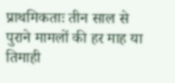प्राथमिकताः तीन साल से पुराने मामलों की हर माह या तिमाही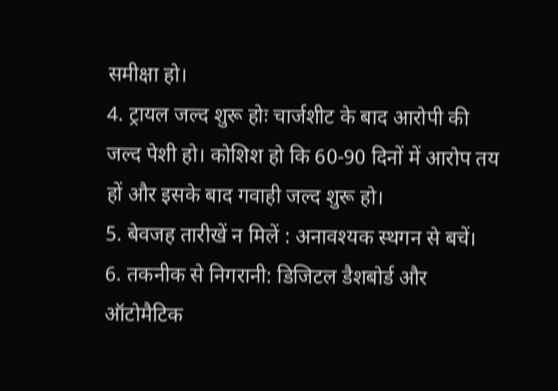समीक्षा हो।
4. ट्रायल जल्द शुरू होः चार्जशीट के बाद आरोपी की जल्द पेशी हो। कोशिश हो कि 60-90 दिनों में आरोप तय हों और इसके बाद गवाही जल्द शुरू हो।
5. बेवजह तारीखें न मिलें : अनावश्यक स्थगन से बचें।
6. तकनीक से निगरानी: डिजिटल डैशबोर्ड और ऑटोमैटिक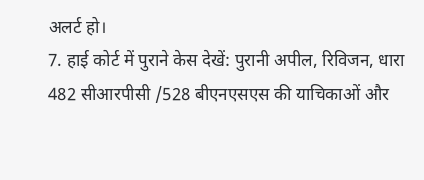अलर्ट हो।
7. हाई कोर्ट में पुराने केस देखें: पुरानी अपील, रिविजन, धारा 482 सीआरपीसी /528 बीएनएसएस की याचिकाओं और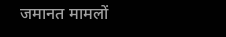जमानत मामलों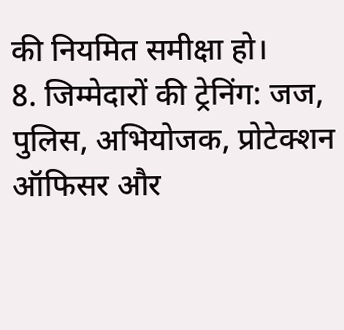की नियमित समीक्षा हो।
8. जिम्मेदारों की ट्रेनिंग: जज, पुलिस, अभियोजक, प्रोटेक्शन ऑफिसर और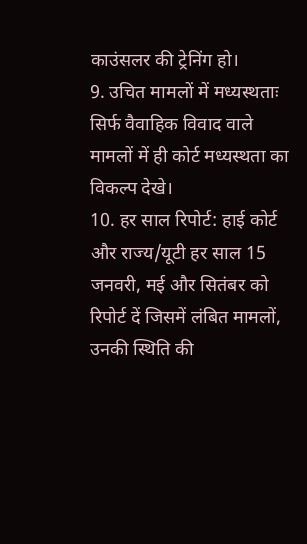काउंसलर की ट्रेनिंग हो।
9. उचित मामलों में मध्यस्थताः सिर्फ वैवाहिक विवाद वाले मामलों में ही कोर्ट मध्यस्थता का विकल्प देखे।
10. हर साल रिपोर्ट: हाई कोर्ट और राज्य/यूटी हर साल 15 जनवरी, मई और सितंबर को रिपोर्ट दें जिसमें लंबित मामलों, उनकी स्थिति की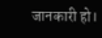जानकारी हो।